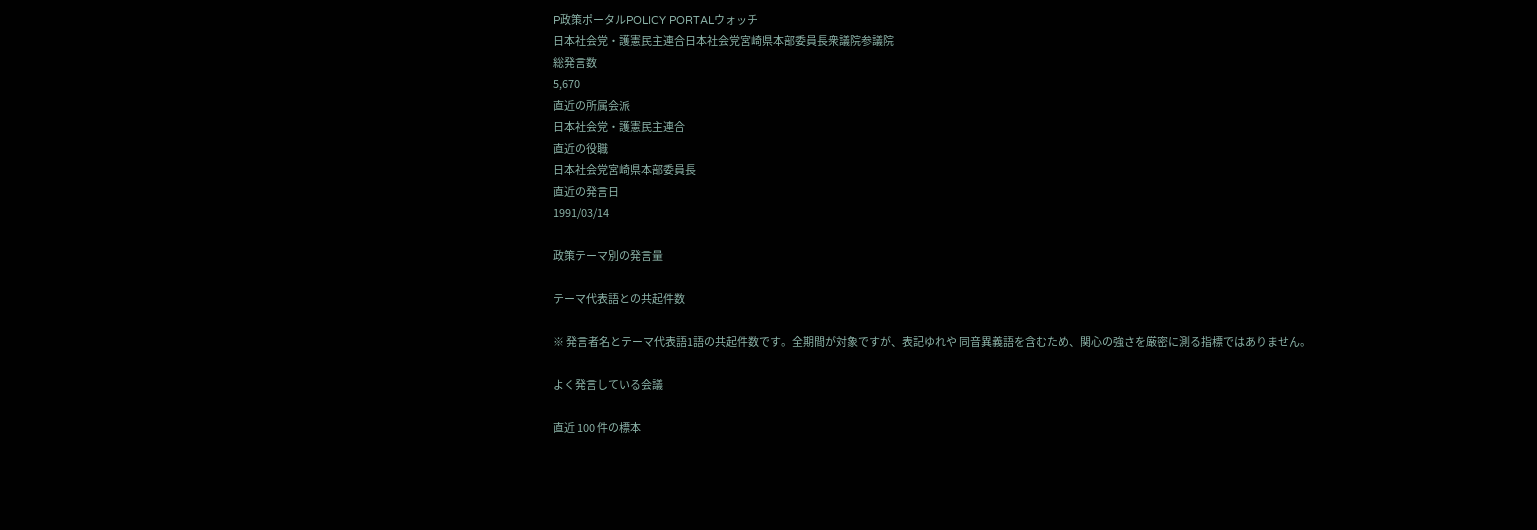P政策ポータルPOLICY PORTALウォッチ
日本社会党・護憲民主連合日本社会党宮崎県本部委員長衆議院参議院
総発言数
5,670
直近の所属会派
日本社会党・護憲民主連合
直近の役職
日本社会党宮崎県本部委員長
直近の発言日
1991/03/14

政策テーマ別の発言量

テーマ代表語との共起件数

※ 発言者名とテーマ代表語1語の共起件数です。全期間が対象ですが、表記ゆれや 同音異義語を含むため、関心の強さを厳密に測る指標ではありません。

よく発言している会議

直近 100 件の標本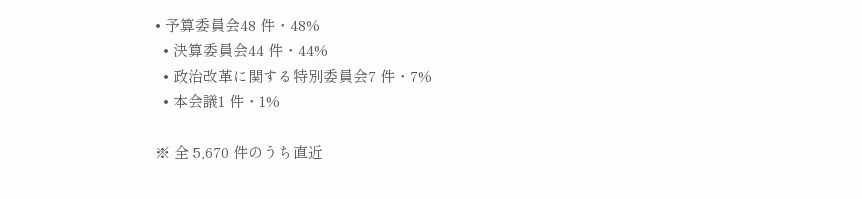• 予算委員会48 件・48%
  • 決算委員会44 件・44%
  • 政治改革に関する特別委員会7 件・7%
  • 本会議1 件・1%

※ 全 5,670 件のうち直近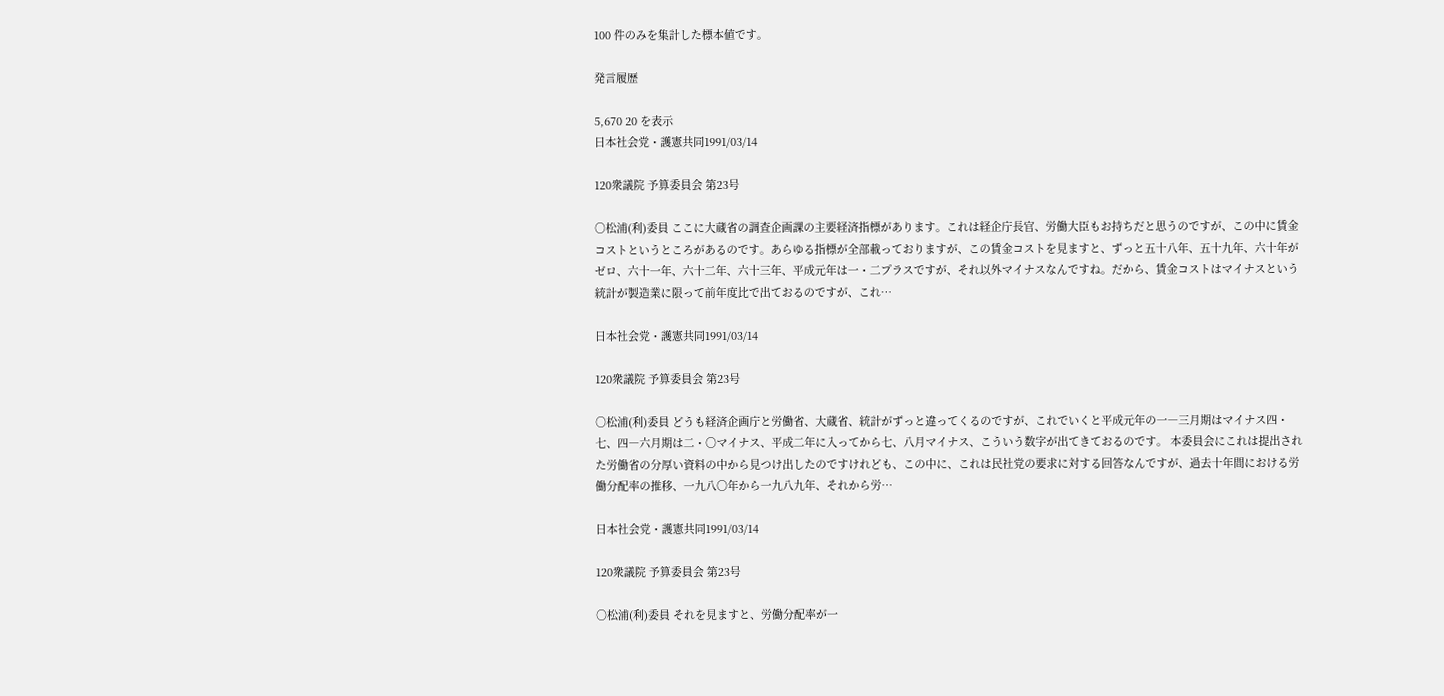100 件のみを集計した標本値です。

発言履歴

5,670 20 を表示
日本社会党・護憲共同1991/03/14

120衆議院 予算委員会 第23号

○松浦(利)委員 ここに大蔵省の調査企画課の主要経済指標があります。これは経企庁長官、労働大臣もお持ちだと思うのですが、この中に賃金コストというところがあるのです。あらゆる指標が全部載っておりますが、この賃金コストを見ますと、ずっと五十八年、五十九年、六十年がゼロ、六十一年、六十二年、六十三年、平成元年は一・二プラスですが、それ以外マイナスなんですね。だから、賃金コストはマイナスという統計が製造業に限って前年度比で出ておるのですが、これ…

日本社会党・護憲共同1991/03/14

120衆議院 予算委員会 第23号

○松浦(利)委員 どうも経済企画庁と労働省、大蔵省、統計がずっと違ってくるのですが、これでいくと平成元年の一―三月期はマイナス四・七、四―六月期は二・〇マイナス、平成二年に入ってから七、八月マイナス、こういう数字が出てきておるのです。 本委員会にこれは提出された労働省の分厚い資料の中から見つけ出したのですけれども、この中に、これは民社党の要求に対する回答なんですが、過去十年間における労働分配率の推移、一九八〇年から一九八九年、それから労…

日本社会党・護憲共同1991/03/14

120衆議院 予算委員会 第23号

○松浦(利)委員 それを見ますと、労働分配率が一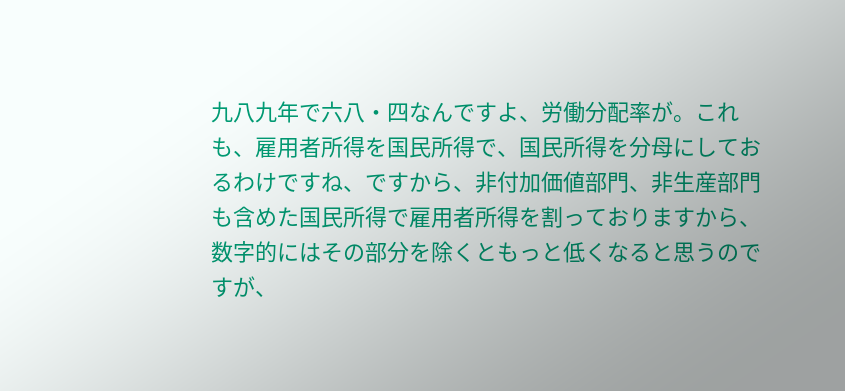九八九年で六八・四なんですよ、労働分配率が。これも、雇用者所得を国民所得で、国民所得を分母にしておるわけですね、ですから、非付加価値部門、非生産部門も含めた国民所得で雇用者所得を割っておりますから、数字的にはその部分を除くともっと低くなると思うのですが、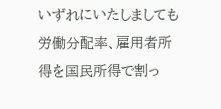いずれにいたしましても労働分配率、雇用者所得を国民所得で割っ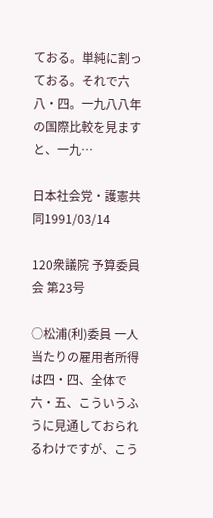ておる。単純に割っておる。それで六八・四。一九八八年の国際比較を見ますと、一九…

日本社会党・護憲共同1991/03/14

120衆議院 予算委員会 第23号

○松浦(利)委員 一人当たりの雇用者所得は四・四、全体で六・五、こういうふうに見通しておられるわけですが、こう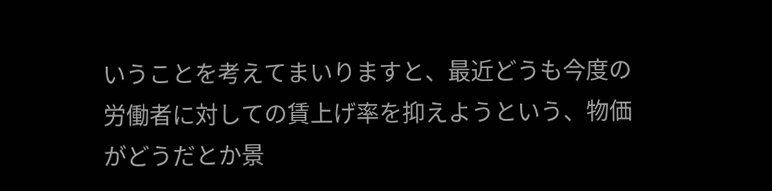いうことを考えてまいりますと、最近どうも今度の労働者に対しての賃上げ率を抑えようという、物価がどうだとか景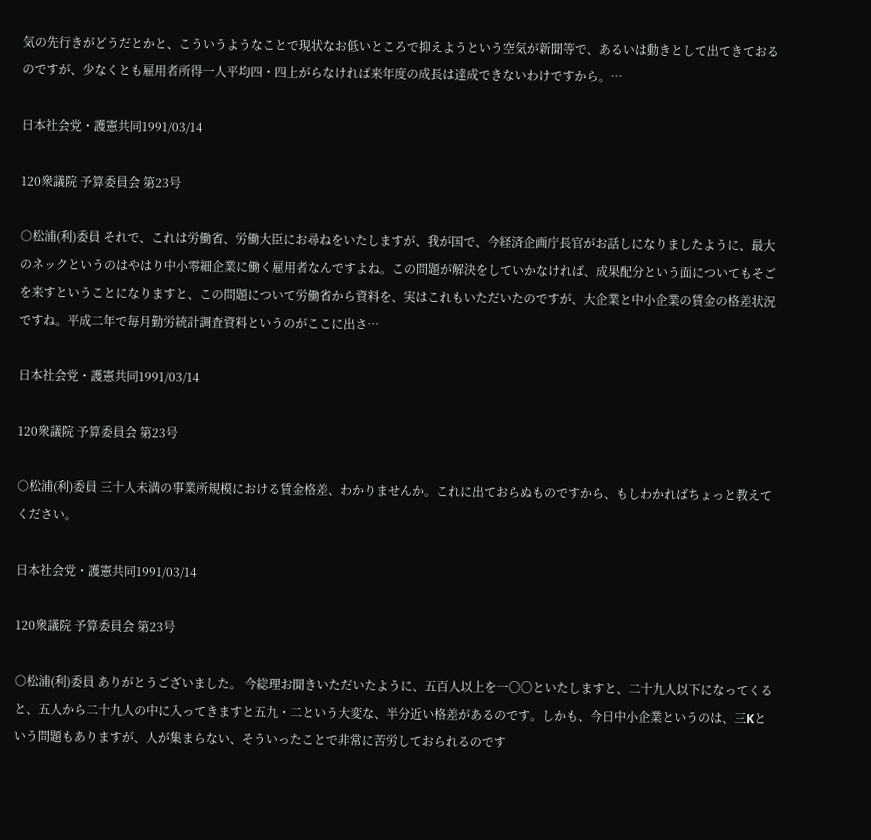気の先行きがどうだとかと、こういうようなことで現状なお低いところで抑えようという空気が新聞等で、あるいは動きとして出てきておるのですが、少なくとも雇用者所得一人平均四・四上がらなければ来年度の成長は達成できないわけですから。…

日本社会党・護憲共同1991/03/14

120衆議院 予算委員会 第23号

○松浦(利)委員 それで、これは労働省、労働大臣にお尋ねをいたしますが、我が国で、今経済企画庁長官がお話しになりましたように、最大のネックというのはやはり中小零細企業に働く雇用者なんですよね。この問題が解決をしていかなければ、成果配分という面についてもそごを来すということになりますと、この問題について労働省から資料を、実はこれもいただいたのですが、大企業と中小企業の賃金の格差状況ですね。平成二年で毎月勤労統計調査資料というのがここに出さ…

日本社会党・護憲共同1991/03/14

120衆議院 予算委員会 第23号

○松浦(利)委員 三十人未満の事業所規模における賃金格差、わかりませんか。これに出ておらぬものですから、もしわかればちょっと教えてください。

日本社会党・護憲共同1991/03/14

120衆議院 予算委員会 第23号

○松浦(利)委員 ありがとうございました。 今総理お聞きいただいたように、五百人以上を一〇〇といたしますと、二十九人以下になってくると、五人から二十九人の中に入ってきますと五九・二という大変な、半分近い格差があるのです。しかも、今日中小企業というのは、三Kという問題もありますが、人が集まらない、そういったことで非常に苦労しておられるのです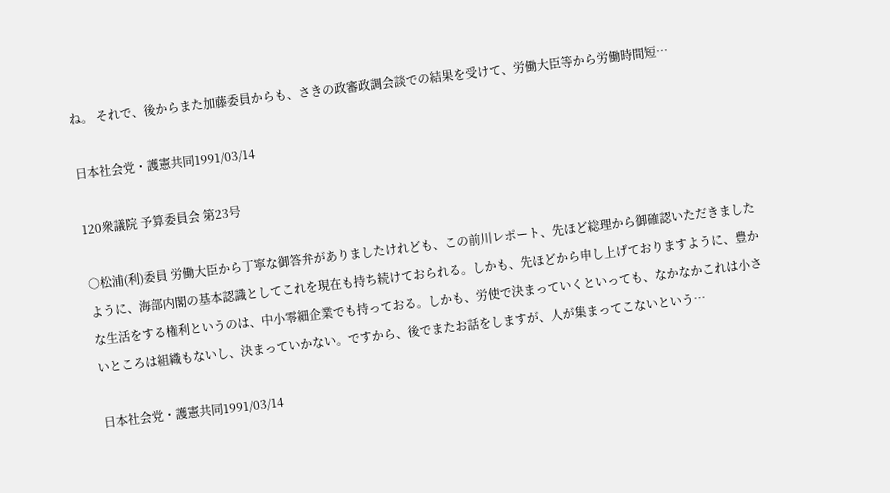ね。 それで、後からまた加藤委員からも、さきの政審政調会談での結果を受けて、労働大臣等から労働時間短…

日本社会党・護憲共同1991/03/14

120衆議院 予算委員会 第23号

○松浦(利)委員 労働大臣から丁寧な御答弁がありましたけれども、この前川レポート、先ほど総理から御確認いただきましたように、海部内閣の基本認識としてこれを現在も持ち続けておられる。しかも、先ほどから申し上げておりますように、豊かな生活をする権利というのは、中小零細企業でも持っておる。しかも、労使で決まっていくといっても、なかなかこれは小さいところは組織もないし、決まっていかない。ですから、後でまたお話をしますが、人が集まってこないという…

日本社会党・護憲共同1991/03/14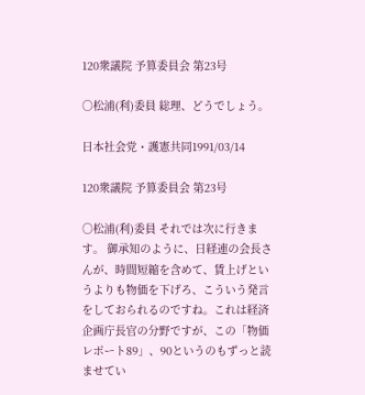120衆議院 予算委員会 第23号

○松浦(利)委員 総理、どうでしょう。

日本社会党・護憲共同1991/03/14

120衆議院 予算委員会 第23号

○松浦(利)委員 それでは次に行きます。 御承知のように、日経連の会長さんが、時間短縮を含めて、賃上げというよりも物価を下げろ、こういう発言をしておられるのですね。これは経済企画庁長官の分野ですが、この「物価レポート89」、90というのもずっと読ませてい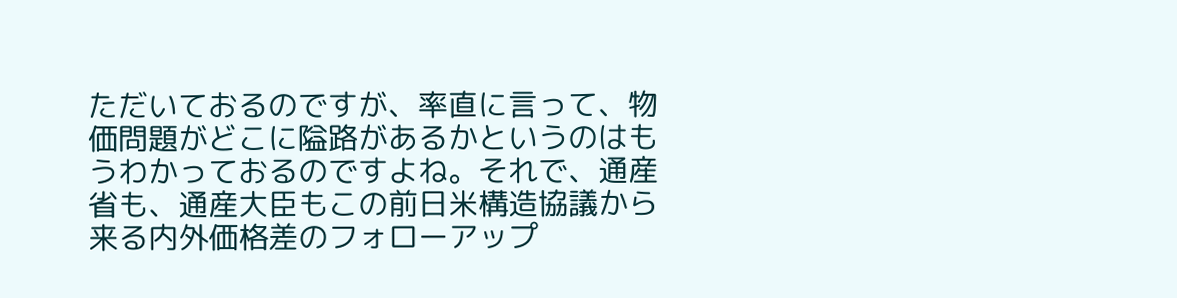ただいておるのですが、率直に言って、物価問題がどこに隘路があるかというのはもうわかっておるのですよね。それで、通産省も、通産大臣もこの前日米構造協議から来る内外価格差のフォローアップ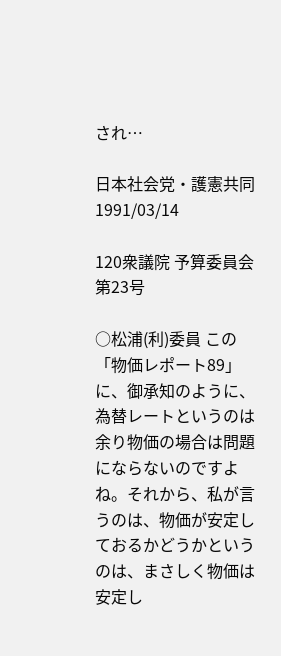され…

日本社会党・護憲共同1991/03/14

120衆議院 予算委員会 第23号

○松浦(利)委員 この「物価レポート89」に、御承知のように、為替レートというのは余り物価の場合は問題にならないのですよね。それから、私が言うのは、物価が安定しておるかどうかというのは、まさしく物価は安定し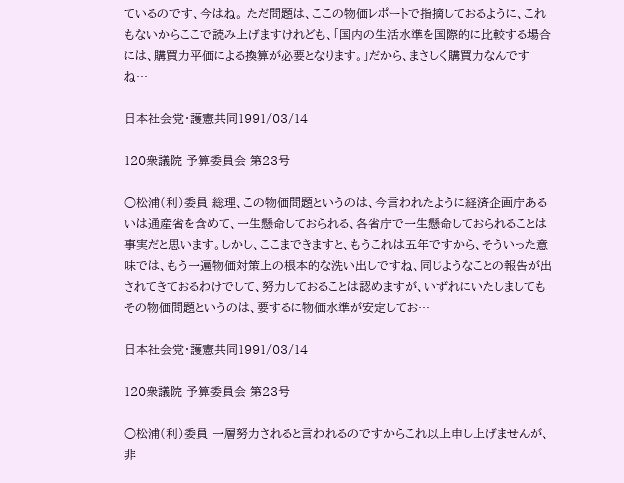ているのです、今はね。 ただ問題は、ここの物価レポートで指摘しておるように、これもないからここで読み上げますけれども、「国内の生活水準を国際的に比較する場合には、購買力平価による換算が必要となります。」だから、まさしく購買力なんですね…

日本社会党・護憲共同1991/03/14

120衆議院 予算委員会 第23号

○松浦(利)委員 総理、この物価問題というのは、今言われたように経済企画庁あるいは通産省を含めて、一生懸命しておられる、各省庁で一生懸命しておられることは事実だと思います。しかし、ここまできますと、もうこれは五年ですから、そういった意味では、もう一遍物価対策上の根本的な洗い出しですね、同じようなことの報告が出されてきておるわけでして、努力しておることは認めますが、いずれにいたしましてもその物価問題というのは、要するに物価水準が安定してお…

日本社会党・護憲共同1991/03/14

120衆議院 予算委員会 第23号

○松浦(利)委員 一層努力されると言われるのですからこれ以上申し上げませんが、非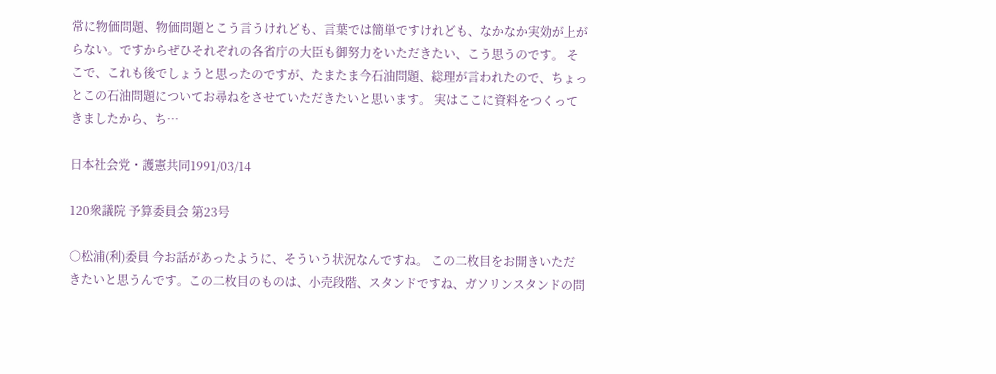常に物価問題、物価問題とこう言うけれども、言葉では簡単ですけれども、なかなか実効が上がらない。ですからぜひそれぞれの各省庁の大臣も御努力をいただきたい、こう思うのです。 そこで、これも後でしょうと思ったのですが、たまたま今石油問題、総理が言われたので、ちょっとこの石油問題についてお尋ねをさせていただきたいと思います。 実はここに資料をつくってきましたから、ち…

日本社会党・護憲共同1991/03/14

120衆議院 予算委員会 第23号

○松浦(利)委員 今お話があったように、そういう状況なんですね。 この二枚目をお開きいただきたいと思うんです。この二枚目のものは、小売段階、スタンドですね、ガソリンスタンドの問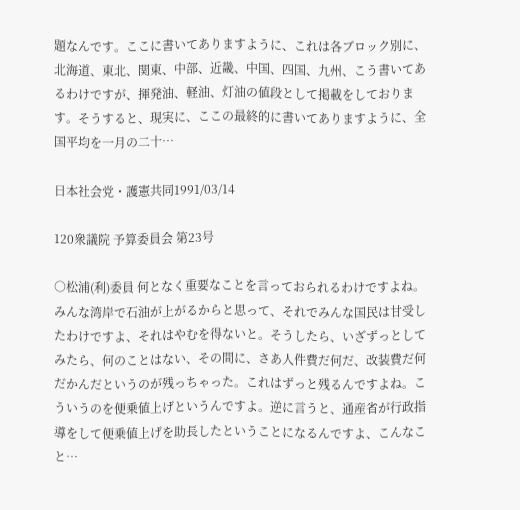題なんです。ここに書いてありますように、これは各ブロック別に、北海道、東北、関東、中部、近畿、中国、四国、九州、こう書いてあるわけですが、揮発油、軽油、灯油の値段として掲載をしております。そうすると、現実に、ここの最終的に書いてありますように、全国平均を一月の二十…

日本社会党・護憲共同1991/03/14

120衆議院 予算委員会 第23号

○松浦(利)委員 何となく重要なことを言っておられるわけですよね。みんな湾岸で石油が上がるからと思って、それでみんな国民は甘受したわけですよ、それはやむを得ないと。そうしたら、いざずっとしてみたら、何のことはない、その間に、さあ人件費だ何だ、改装費だ何だかんだというのが残っちゃった。これはずっと残るんですよね。こういうのを便乗値上げというんですよ。逆に言うと、通産省が行政指導をして便乗値上げを助長したということになるんですよ、こんなこと…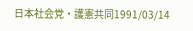日本社会党・護憲共同1991/03/14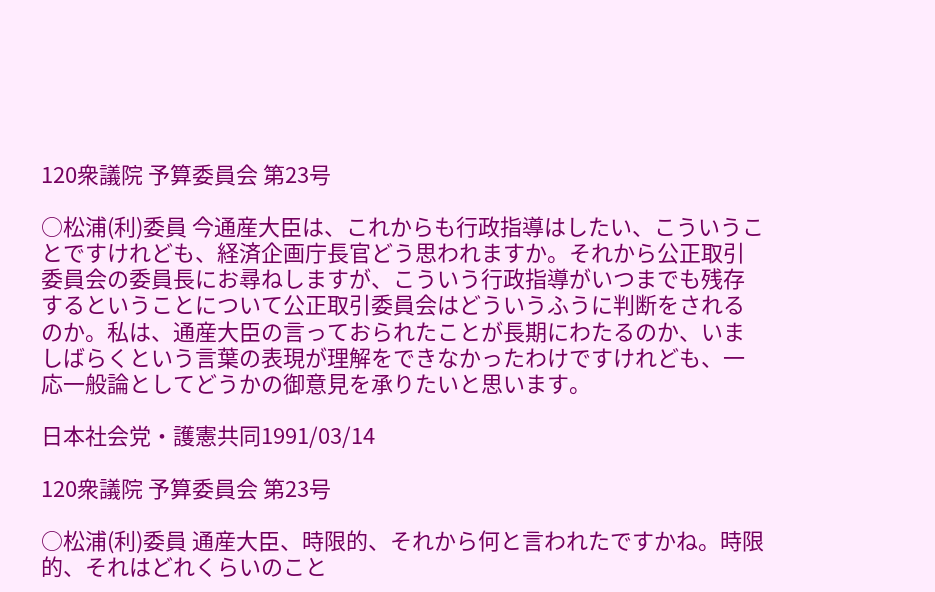120衆議院 予算委員会 第23号

○松浦(利)委員 今通産大臣は、これからも行政指導はしたい、こういうことですけれども、経済企画庁長官どう思われますか。それから公正取引委員会の委員長にお尋ねしますが、こういう行政指導がいつまでも残存するということについて公正取引委員会はどういうふうに判断をされるのか。私は、通産大臣の言っておられたことが長期にわたるのか、いましばらくという言葉の表現が理解をできなかったわけですけれども、一応一般論としてどうかの御意見を承りたいと思います。

日本社会党・護憲共同1991/03/14

120衆議院 予算委員会 第23号

○松浦(利)委員 通産大臣、時限的、それから何と言われたですかね。時限的、それはどれくらいのこと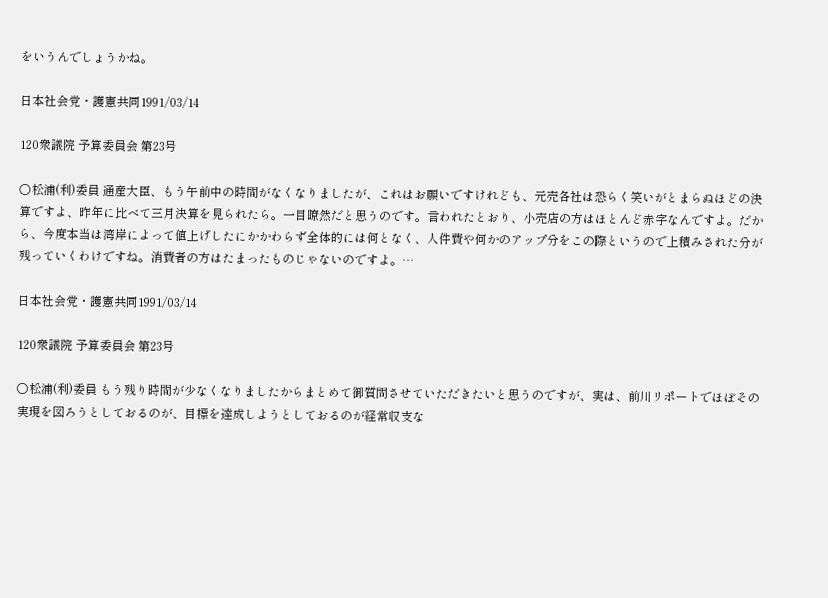をいうんでしょうかね。

日本社会党・護憲共同1991/03/14

120衆議院 予算委員会 第23号

○松浦(利)委員 通産大臣、もう午前中の時間がなくなりましたが、これはお願いですけれども、元売各社は恐らく笑いがとまらぬほどの決算ですよ、昨年に比べて三月決算を見られたら。一目瞭然だと思うのです。言われたとおり、小売店の方はほとんど赤字なんですよ。だから、今度本当は湾岸によって値上げしたにかかわらず全体的には何となく、人件費や何かのアップ分をこの際というので上積みされた分が残っていくわけですね。消費者の方はたまったものじゃないのですよ。…

日本社会党・護憲共同1991/03/14

120衆議院 予算委員会 第23号

○松浦(利)委員 もう残り時間が少なくなりましたからまとめて御質問させていただきたいと思うのですが、実は、前川リポートでほぼその実現を図ろうとしておるのが、目標を達成しようとしておるのが経常収支な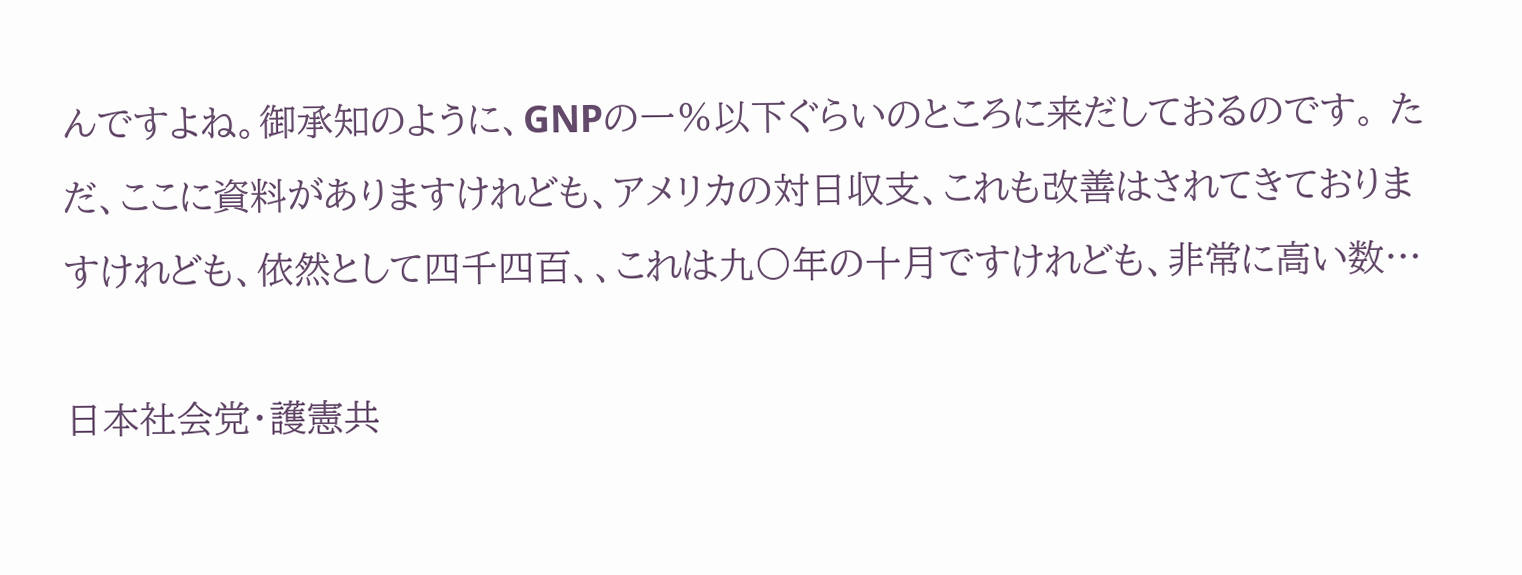んですよね。御承知のように、GNPの一%以下ぐらいのところに来だしておるのです。 ただ、ここに資料がありますけれども、アメリカの対日収支、これも改善はされてきておりますけれども、依然として四千四百、、これは九〇年の十月ですけれども、非常に高い数…

日本社会党・護憲共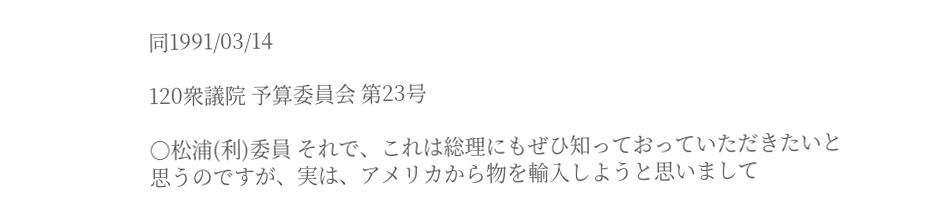同1991/03/14

120衆議院 予算委員会 第23号

○松浦(利)委員 それで、これは総理にもぜひ知っておっていただきたいと思うのですが、実は、アメリカから物を輸入しようと思いまして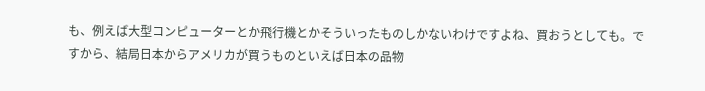も、例えば大型コンピューターとか飛行機とかそういったものしかないわけですよね、買おうとしても。ですから、結局日本からアメリカが買うものといえば日本の品物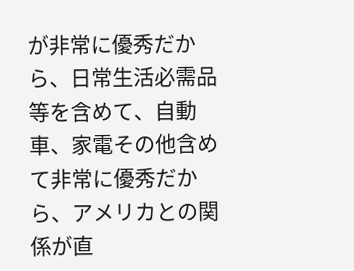が非常に優秀だから、日常生活必需品等を含めて、自動車、家電その他含めて非常に優秀だから、アメリカとの関係が直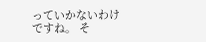っていかないわけですね。 そ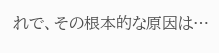れで、その根本的な原因は…